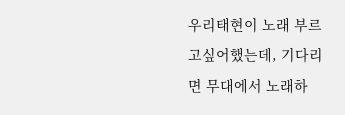우리태현이 노래 부르고싶어했는데, 기다리면 무대에서 노래하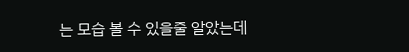는 모습 볼 수 있을줄 알았는데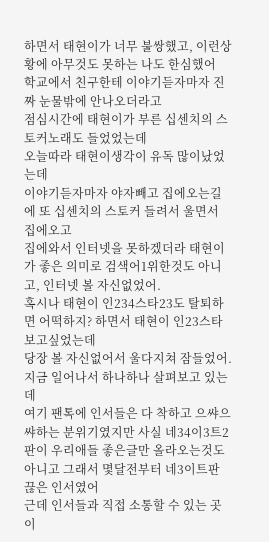하면서 태현이가 너무 불쌍했고, 이런상황에 아무것도 못하는 나도 한심했어
학교에서 친구한테 이야기듣자마자 진짜 눈물밖에 안나오더라고
점심시간에 태현이가 부른 십센치의 스토커노래도 들었었는데
오늘따라 태현이생각이 유독 많이났었는데
이야기듣자마자 야자빼고 집에오는길에 또 십센치의 스토커 들려서 울면서 집에오고
집에와서 인터넷을 못하겠더라 태현이가 좋은 의미로 검색어1위한것도 아니고, 인터넷 볼 자신없었어.
혹시나 태현이 인234스타23도 탈퇴하면 어떡하지? 하면서 태현이 인23스타보고싶었는데
당장 볼 자신없어서 울다지쳐 잠들었어. 지금 일어나서 하나하나 살펴보고 있는데
여기 팬톡에 인서들은 다 착하고 으쌰으쌰하는 분위기였지만 사실 네34이3트2판이 우리애들 좋은글만 올라오는것도아니고 그래서 몇달전부터 네3이트판 끊은 인서였어
근데 인서들과 직접 소통할 수 있는 곳이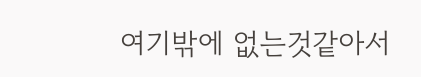여기밖에 없는것같아서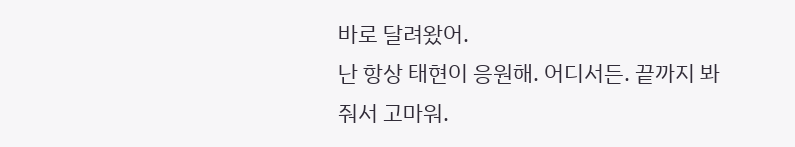바로 달려왔어.
난 항상 태현이 응원해. 어디서든. 끝까지 봐줘서 고마워.